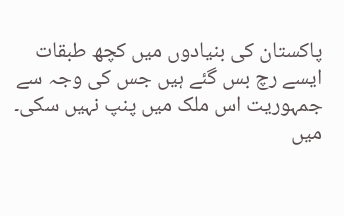پاکستان کی بنیادوں میں کچھ طبقات ایسے رچ بس گئے ہیں جس کی وجہ سے جمہوریت اس ملک میں پنپ نہیں سکی۔ میں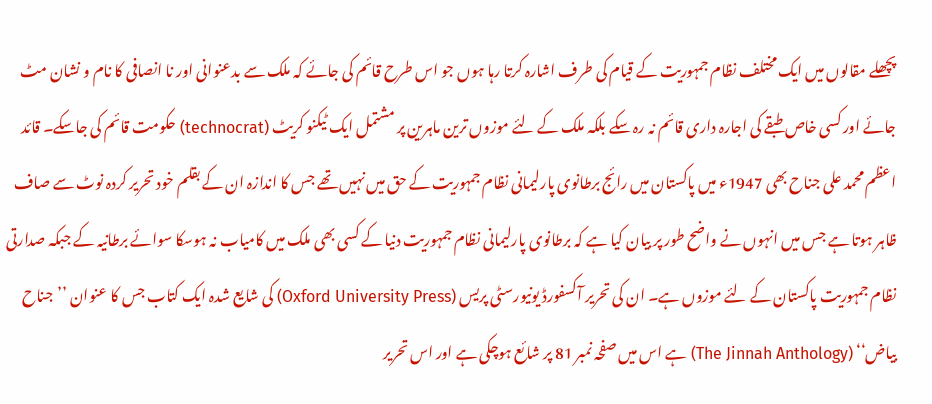پچھلے مقالوں میں ایک مختلف نظام جمہوریت کے قیام کی طرف اشارہ کرتا رہا ہوں جو اس طرح قائم کی جائے کہ ملک سے بدعنوانی اور نا انصافی کا نام و نشان مٹ جائے اور کسی خاص طبقے کی اجارہ داری قائم نہ رہ سکے بلکہ ملک کے لئے موزوں ترین ماہرین پر مشتمل ایک ٹیکنو کریٹ (technocrat) حکومت قائم کی جاسکے۔ قائد اعظم محمد علی جناح بھی 1947ء میں پاکستان میں رائج برطانوی پارلیمانی نظام جمہوریت کے حق میں نہیں تھے جس کا اندازہ ان کے بقلم خود تحریر کردہ نوٹ سے صاف ظاہر ہوتا ہے جس میں انہوں نے واضح طور پر بیان کیا ہے کہ برطانوی پارلیمانی نظام جمہوریت دنیا کے کسی بھی ملک میں کامیاب نہ ہوسکا سوائے برطانیہ کے جبکہ صدارتی نظام جمہوریت پاکستان کے لئے موزوں ہے۔ ان کی تحریر آکسفورڈ یونیورسٹی پریس (Oxford University Press) کی شایع شدہ ایک کتاب جس کا عنوان ’’جناح بیاض‘‘ (The Jinnah Anthology) ہے اس میں صفحہ نمبر 81 پر شائع ہوچکی ہے اور اس تحریر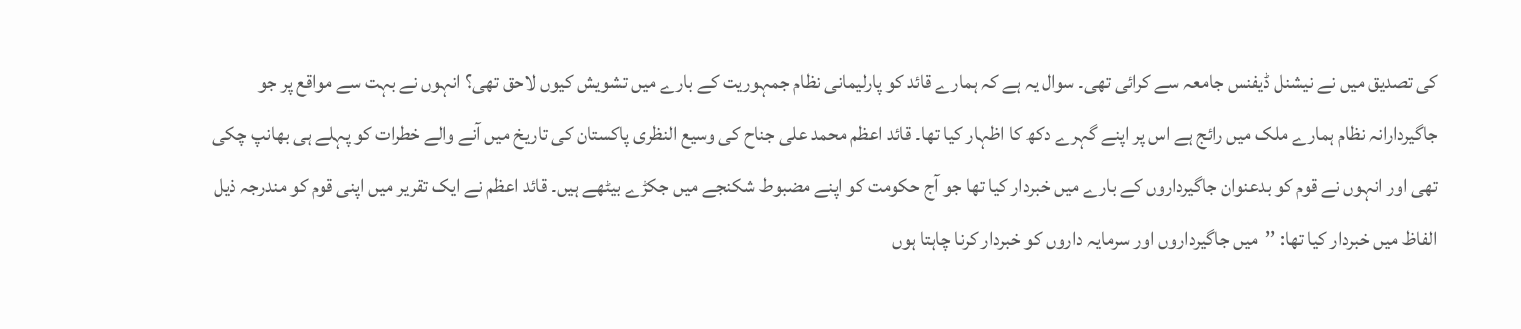کی تصدیق میں نے نیشنل ڈیفنس جامعہ سے کرائی تھی۔ سوال یہ ہے کہ ہمارے قائد کو پارلیمانی نظام جمہوریت کے بارے میں تشویش کیوں لاحق تھی؟ انہوں نے بہت سے مواقع پر جو جاگیردارانہ نظام ہمارے ملک میں رائج ہے اس پر اپنے گہرے دکھ کا اظہار کیا تھا۔ قائد اعظم محمد علی جناح کی وسیع النظری پاکستان کی تاریخ میں آنے والے خطرات کو پہلے ہی بھانپ چکی تھی اور انہوں نے قوم کو بدعنوان جاگیرداروں کے بارے میں خبردار کیا تھا جو آج حکومت کو اپنے مضبوط شکنجے میں جکڑے بیٹھے ہیں۔ قائد اعظم نے ایک تقریر میں اپنی قوم کو مندرجہ ذیل الفاظ میں خبردار کیا تھا: ’’میں جاگیرداروں اور سرمایہ داروں کو خبردار کرنا چاہتا ہوں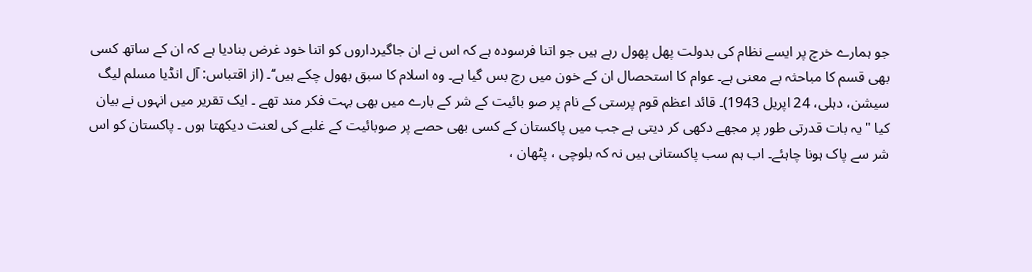جو ہمارے خرچ پر ایسے نظام کی بدولت پھل پھول رہے ہیں جو اتنا فرسودہ ہے کہ اس نے ان جاگیرداروں کو اتنا خود غرض بنادیا ہے کہ ان کے ساتھ کسی بھی قسم کا مباحثہ بے معنی ہے۔ عوام کا استحصال ان کے خون میں رچ بس گیا ہے۔ وہ اسلام کا سبق بھول چکے ہیں‘‘۔ (از اقتباس: آل انڈیا مسلم لیگ سیشن، دہلی، 24 اپریل 1943)۔ قائد اعظم قوم پرستی کے نام پر صو بائیت کے شر کے بارے میں بھی بہت فکر مند تھے ۔ ایک تقریر میں انہوں نے بیان کیا "یہ بات قدرتی طور پر مجھے دکھی کر دیتی ہے جب میں پاکستان کے کسی بھی حصے پر صوبائیت کے غلبے کی لعنت دیکھتا ہوں ۔ پاکستان کو اس شر سے پاک ہونا چاہئے۔ اب ہم سب پاکستانی ہیں نہ کہ بلوچی ، پٹھان ،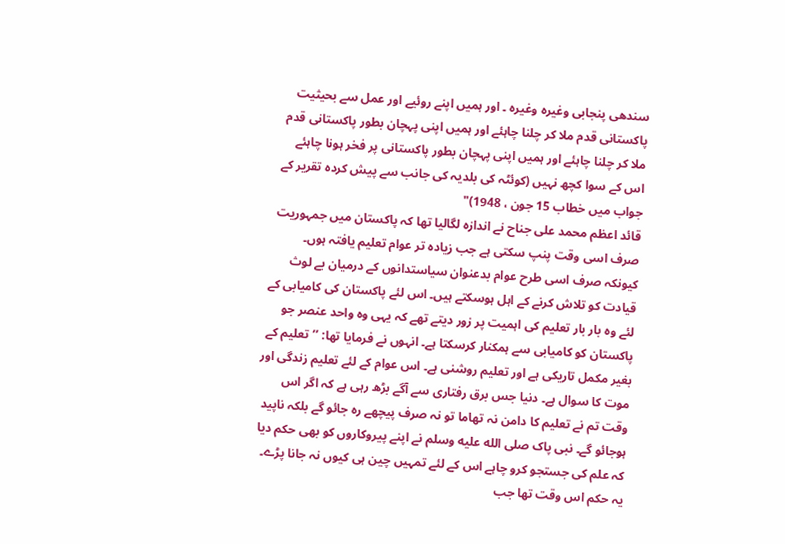سندھی پنجابی وغیرہ وغیرہ ۔ اور ہمیں اپنے روئیے اور عمل سے بحیثیت پاکستانی قدم ملا کر چلنا چاہئے اور ہمیں اپنی پہچان بطور پاکستانی قدم ملا کر چلنا چاہئے اور ہمیں اپنی پہچان بطور پاکستانی پر فخر ہونا چاہئے اس کے سوا کچھ نہیں (کوئٹہ کی بلدیہ کی جانب سے پیش کردہ تقریر کے جواب میں خطاب 15 جون ، 1948)"
قائد اعظم محمد علی جناح نے اندازہ لگالیا تھا کہ پاکستان میں جمہوریت صرف اسی وقت پنپ سکتی ہے جب زیادہ تر عوام تعلیم یافتہ ہوں۔ کیونکہ صرف اسی طرح عوام بدعنوان سیاستدانوں کے درمیان بے لوث قیادت کو تلاش کرنے کے اہل ہوسکتے ہیں۔ اس لئے پاکستان کی کامیابی کے لئے وہ بار بار تعلیم کی اہمیت پر زور دیتے تھے کہ یہی وہ واحد عنصر جو پاکستان کو کامیابی سے ہمکنار کرسکتا ہے۔ انہوں نے فرمایا تھا: ’’تعلیم کے بغیر مکمل تاریکی ہے اور تعلیم روشنی ہے۔ اس عوام کے لئے تعلیم زندگی اور موت کا سوال ہے۔ دنیا جس برق رفتاری سے آگے بڑھ رہی ہے کہ اگر اس وقت تم نے تعلیم کا دامن نہ تھاما تو نہ صرف پیچھے رہ جائو گے بلکہ ناپید ہوجائو گے۔ نبی پاک صلى الله عليه وسلم نے اپنے پیروکاروں کو بھی حکم دیا کہ علم کی جستجو کرو چاہے اس کے لئے تمہیں چین ہی کیوں نہ جانا پڑے۔ یہ حکم اس وقت تھا جب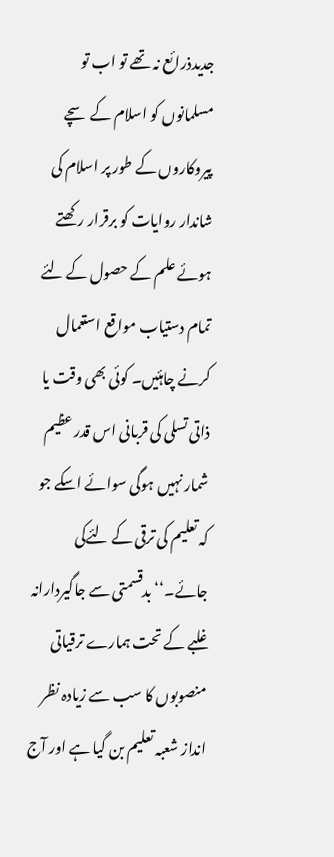جدیدذرائع نہ تھے تو اب تو مسلمانوں کو اسلام کے سچے پیروکاروں کے طور پر اسلام کی شاندار روایات کو برقرار رکھتے ہوئے علم کے حصول کے لئے تمام دستیاب مواقع استعمال کرنے چاہئیں۔ کوئی بھی وقت یا ذاتی تسلی کی قربانی اس قدر عظیم شمار نہیں ہوگی سوائے اسکے جو کہ تعلیم کی ترقی کے لئےکی جائے۔‘‘ بدقسمتی سے جاگیردارانہ غلبے کے تحت ہمارے ترقیاتی منصوبوں کا سب سے زیادہ نظر انداز شعبہ تعلیم بن گیا ہے اور آج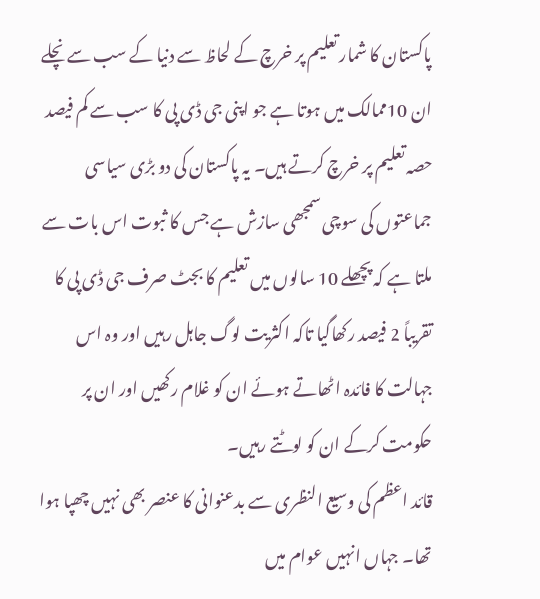پاکستان کا شمار تعلیم پر خرچ کے لحاظ سے دنیا کے سب سے نچلے ان 10ممالک میں ہوتا ہے جو اپنی جی ڈی پی کا سب سے کم فیصد حصہ تعلیم پر خرچ کرتے ہیں۔ یہ پاکستان کی دو بڑی سیاسی جماعتوں کی سوچی سمجھی سازش ہے جس کا ثبوت اس بات سے ملتا ہے کہ پچھلے 10 سالوں میں تعلیم کا بجٹ صرف جی ڈی پی کا تقریباً 2 فیصد رکھاگیا تاکہ اکثریت لوگ جاہل رہیں اور وہ اس جہالت کا فائدہ اٹھاتے ہوئے ان کو غلام رکھیں اور ان پر حکومت کرکے ان کو لوٹتے رہیں۔
قائد اعظم کی وسیع النظری سے بدعنوانی کا عنصر بھی نہیں چھپا ہوا تھا۔ جہاں انہیں عوام میں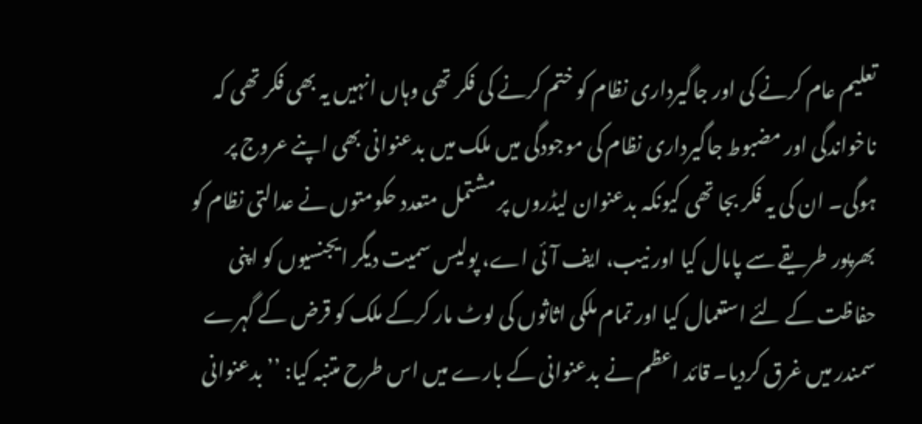تعلیم عام کرنے کی اور جاگیرداری نظام کو ختم کرنے کی فکر تھی وہاں انہیں یہ بھی فکر تھی کہ ناخواندگی اور مضبوط جاگیرداری نظام کی موجودگی میں ملک میں بدعنوانی بھی اپنے عروج پر ہوگی۔ ان کی یہ فکر بجا تھی کیونکہ بدعنوان لیڈروں پر مشتمل متعدد حکومتوں نے عدالتی نظام کو بھرپور طریقے سے پامال کیا اور نیب، ایف آئی اے، پولیس سمیت دیگر ایجنسیوں کو اپنی حفاظت کے لئے استعمال کیا اور تمام ملکی اثاثوں کی لوٹ مار کرکے ملک کو قرض کے گہرے سمندر میں غرق کردیا۔ قائد اعظم نے بدعنوانی کے بارے میں اس طرح متنبہ کیا: ’’بدعنوانی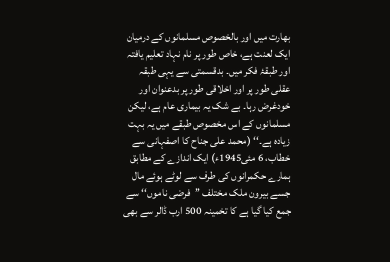بھارت میں اور بالخصوص مسلمانوں کے درمیان ایک لعنت ہے، خاص طور پر نام نہاد تعلیم یافتہ اور طبقۂ فکر میں۔ بدقسمتی سے یہی طبقہ عقلی طور پر اور اخلاقی طور پر بدعنوان اور خودغرض رہا۔ بے شک یہ بیماری عام ہے، لیکن مسلمانوں کے اس مخصوص طبقے میں یہ بہت زیادہ ہے۔‘‘ (محمد علی جناح کا اصفہانی سے خطاب، 6 مئی1945ء) ایک اندازے کے مطابق ہمارے حکمرانوں کی طرف سے لوٹے ہوئے مال جسے بیرون ملک مختلف ’’فرضی ناموں‘‘ سے جمع کیا گیا ہے کا تخمینہ 500 ارب ڈالر سے بھی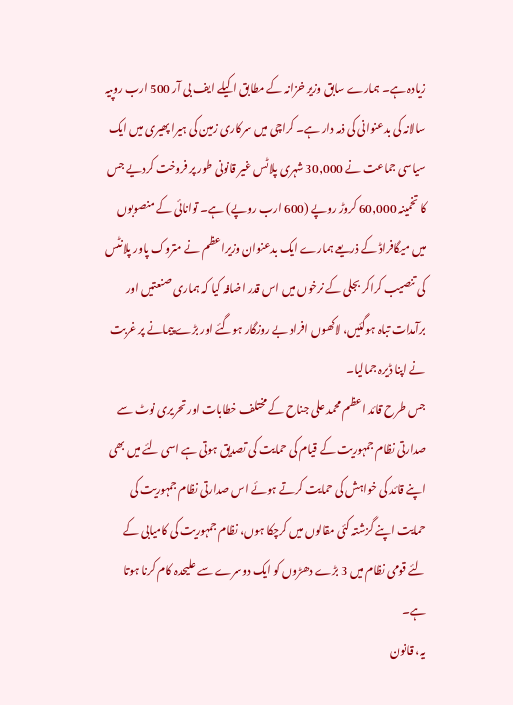زیادہ ہے۔ ہمارے سابق وزیر خزانہ کے مطابق اکیلے ایف بی آر 500 ارب روپیہ سالانہ کی بدعنوانی کی ذمہ دار ہے۔ کراچی میں سرکاری زمین کی ہیرا پھیری میں ایک سیاسی جماعت نے 30,000 شہری پلاٹس غیر قانونی طور پر فروخت کردیے جس کا تخمینہ 60,000 کروڑ روپے (600 ارب روپے) ہے۔ توانائی کے منصوبوں میں میگافراڈ کے ذریعے ہمارے ایک بدعنوان وزیراعظم نے متروک پاور پلانٹس کی تنصیب کراکر بجلی کے نرخوں میں اس قدر اضافہ کیا کہ ہماری صنعتیں اور برآمدات تباہ ہوگئیں، لاکھوں افراد بے روزگار ہوگئے اور بڑے پیمانے پر غربت نے اپنا ڈیرہ جمالیا۔
جس طرح قائد اعظم محمد علی جناح کے مختلف خطابات اور تحریری نوٹ سے صدارتی نظام جمہوریت کے قیام کی حمایت کی تصدیق ہوتی ہے اسی لئے میں بھی اپنے قائد کی خواہش کی حمایت کرتے ہوئے اس صدارتی نظام جمہوریت کی حمایت اپنے گزشتہ کئی مقالوں میں کرچکا ہوں، نظام جمہوریت کی کامیابی کے لئے قومی نظام میں 3 بڑے دھڑوں کو ایک دوسرے سے علیحدہ کام کرنا ہوتا ہے۔
یہ، قانون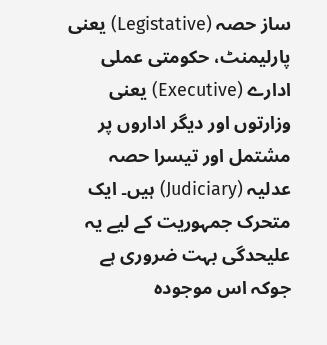ساز حصہ (Legistative) یعنی پارلیمنٹ، حکومتی عملی ادارے (Executive) یعنی وزارتوں اور دیگر اداروں پر مشتمل اور تیسرا حصہ عدلیہ (Judiciary) ہیں۔ ایک متحرک جمہوریت کے لیے یہ علیحدگی بہت ضروری ہے جوکہ اس موجودہ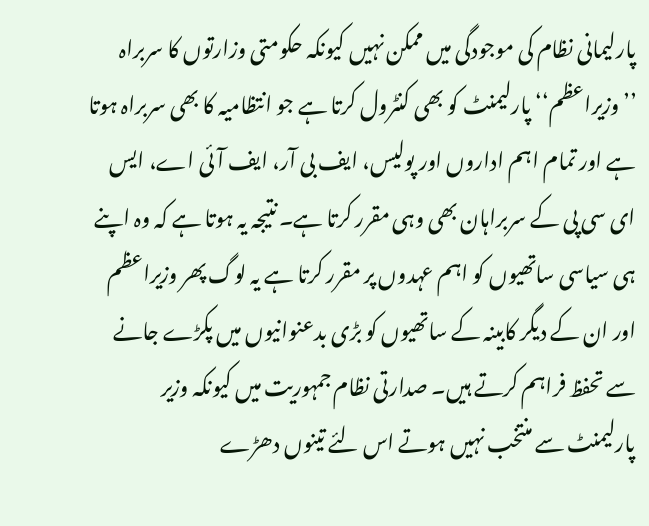پارلیمانی نظام کی موجودگی میں ممکن نہیں کیونکہ حکومتی وزارتوں کا سربراہ ’’وزیراعظم‘‘ پارلیمنٹ کو بھی کنٹرول کرتا ہے جو انتظامیہ کا بھی سربراہ ہوتا ہے اور تمام اہم اداروں اور پولیس، ایف بی آر، ایف آئی اے، ایس ای سی پی کے سربراہان بھی وہی مقرر کرتا ہے۔ نتیجہ یہ ہوتا ہے کہ وہ اپنے ہی سیاسی ساتھیوں کو اہم عہدوں پر مقرر کرتا ہے یہ لوگ پھر وزیراعظم اور ان کے دیگر کابینہ کے ساتھیوں کو بڑی بدعنوانیوں میں پکڑے جانے سے تحفظ فراہم کرتے ہیں۔ صدارتی نظام جمہوریت میں کیونکہ وزیر پارلیمنٹ سے منتخب نہیں ہوتے اس لئے تینوں دھڑے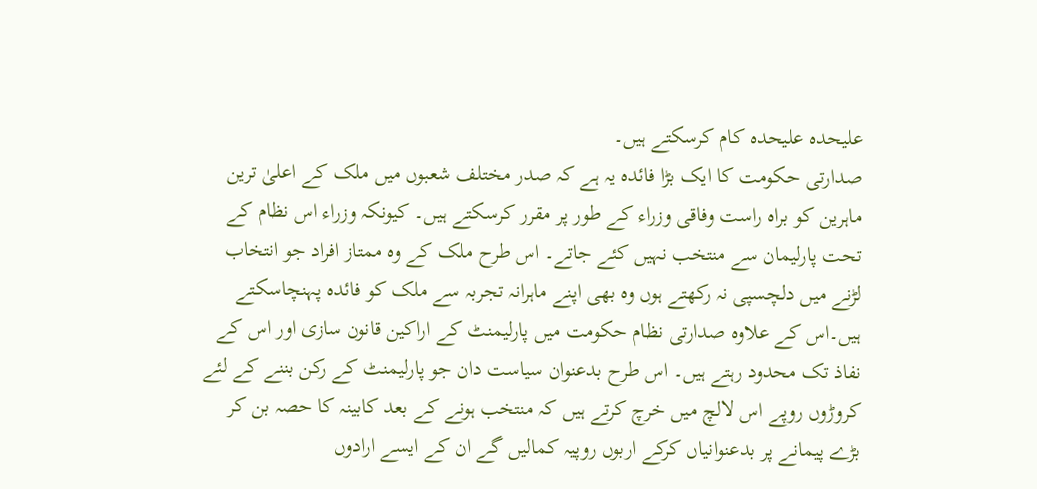علیحدہ علیحدہ کام کرسکتے ہیں۔
صدارتی حکومت کا ایک بڑا فائدہ یہ ہے کہ صدر مختلف شعبوں میں ملک کے اعلیٰ ترین ماہرین کو براہ راست وفاقی وزراء کے طور پر مقرر کرسکتے ہیں۔ کیونکہ وزراء اس نظام کے تحت پارلیمان سے منتخب نہیں کئے جاتے۔ اس طرح ملک کے وہ ممتاز افراد جو انتخاب لڑنے میں دلچسپی نہ رکھتے ہوں وہ بھی اپنے ماہرانہ تجربہ سے ملک کو فائدہ پہنچاسکتے ہیں۔اس کے علاوہ صدارتی نظام حکومت میں پارلیمنٹ کے اراکین قانون سازی اور اس کے نفاذ تک محدود رہتے ہیں۔ اس طرح بدعنوان سیاست دان جو پارلیمنٹ کے رکن بننے کے لئے کروڑوں روپے اس لالچ میں خرچ کرتے ہیں کہ منتخب ہونے کے بعد کابینہ کا حصہ بن کر بڑے پیمانے پر بدعنوانیاں کرکے اربوں روپیہ کمالیں گے ان کے ایسے ارادوں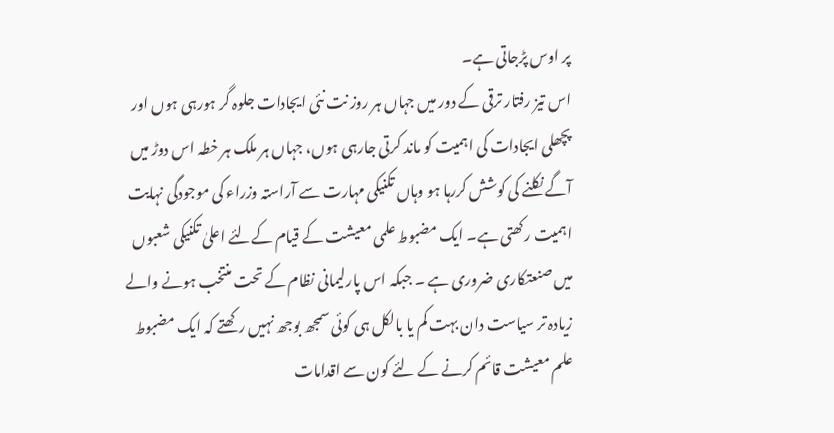پر اوس پڑجاتی ہے۔
اس تیز رفتار ترقی کے دور میں جہاں ہر روز نت نئی ایجادات جلوہ گر ہورہی ہوں اور پچھلی ایجادات کی اہمیت کو ماند کرتی جارہی ہوں، جہاں ہر ملک ہر خطہ اس دوڑ میں آگے نکلنے کی کوشش کررہا ہو وہاں تکنیکی مہارت سے آراستہ وزراء کی موجودگی نہایت اہمیت رکھتی ہے۔ ایک مضبوط علمی معیشت کے قیام کےلئے اعلیٰ تکنیکی شعبوں میں صنعتکاری ضروری ہے ۔ جبکہ اس پارلیمانی نظام کے تحت منتخب ہونے والے زیادہ تر سیاست دان بہت کم یا بالکل ہی کوئی سمجھ بوجھ نہیں رکھتے کہ ایک مضبوط علم معیشت قائم کرنے کے لئے کون سے اقدامات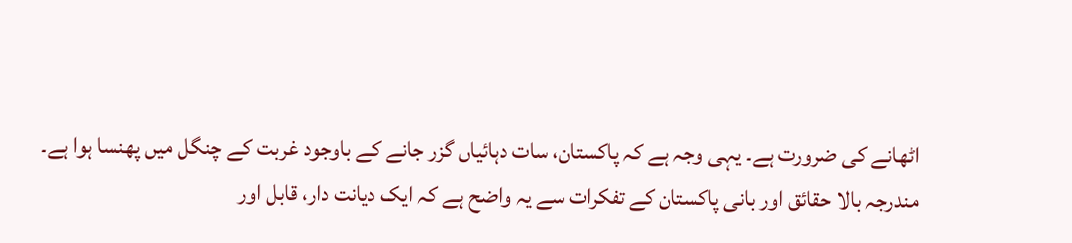اٹھانے کی ضرورت ہے۔ یہی وجہ ہے کہ پاکستان، سات دہائیاں گزر جانے کے باوجود غربت کے چنگل میں پھنسا ہوا ہے۔
مندرجہ بالا حقائق اور بانی پاکستان کے تفکرات سے یہ واضح ہے کہ ایک دیانت دار، قابل اور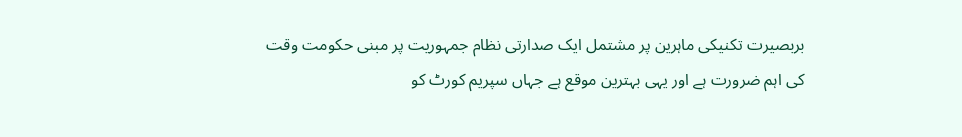بربصیرت تکنیکی ماہرین پر مشتمل ایک صدارتی نظام جمہوریت پر مبنی حکومت وقت کی اہم ضرورت ہے اور یہی بہترین موقع ہے جہاں سپریم کورٹ کو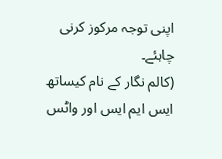اپنی توجہ مرکوز کرنی چاہئے۔
(کالم نگار کے نام کیساتھ ایس ایم ایس اور واٹس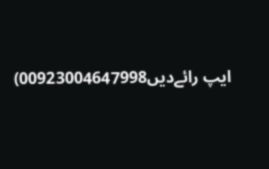ایپ رائےدیں00923004647998)